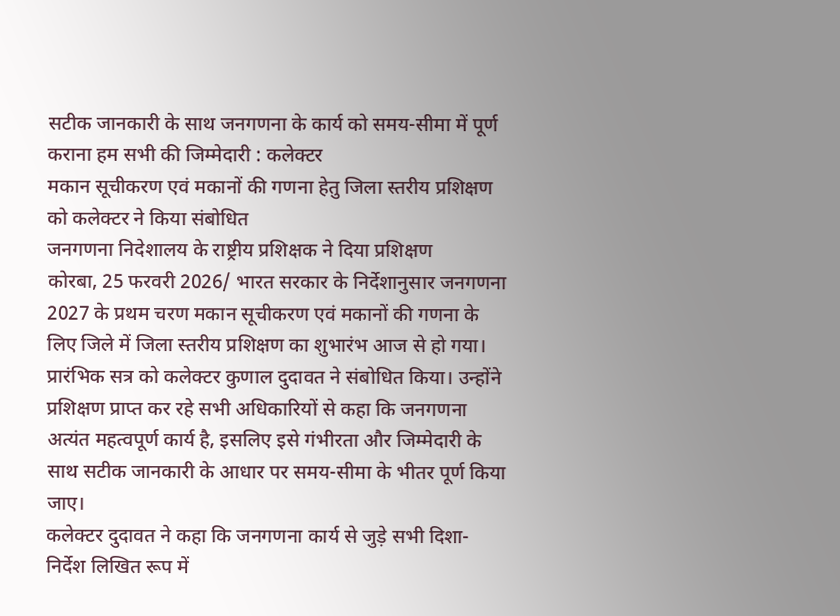सटीक जानकारी के साथ जनगणना के कार्य को समय-सीमा में पूर्ण कराना हम सभी की जिम्मेदारी : कलेक्टर
मकान सूचीकरण एवं मकानों की गणना हेतु जिला स्तरीय प्रशिक्षण को कलेक्टर ने किया संबोधित
जनगणना निदेशालय के राष्ट्रीय प्रशिक्षक ने दिया प्रशिक्षण
कोरबा, 25 फरवरी 2026/ भारत सरकार के निर्देशानुसार जनगणना 2027 के प्रथम चरण मकान सूचीकरण एवं मकानों की गणना के लिए जिले में जिला स्तरीय प्रशिक्षण का शुभारंभ आज से हो गया। प्रारंभिक सत्र को कलेक्टर कुणाल दुदावत ने संबोधित किया। उन्होंने प्रशिक्षण प्राप्त कर रहे सभी अधिकारियों से कहा कि जनगणना अत्यंत महत्वपूर्ण कार्य है, इसलिए इसे गंभीरता और जिम्मेदारी के साथ सटीक जानकारी के आधार पर समय-सीमा के भीतर पूर्ण किया जाए।
कलेक्टर दुदावत ने कहा कि जनगणना कार्य से जुड़े सभी दिशा-निर्देश लिखित रूप में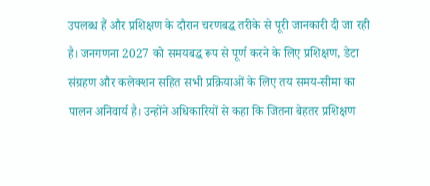उपलब्ध हैं और प्रशिक्षण के दौरान चरणबद्ध तरीके से पूरी जानकारी दी जा रही है। जनगणना 2027 को समयबद्ध रूप से पूर्ण करने के लिए प्रशिक्षण, डेटा संग्रहण और कलेक्शन सहित सभी प्रक्रियाओं के लिए तय समय-सीमा का पालन अनिवार्य है। उन्होंने अधिकारियों से कहा कि जितना बेहतर प्रशिक्षण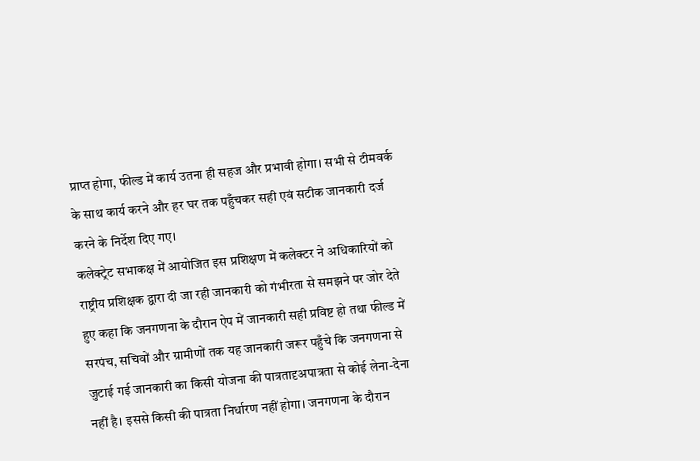प्राप्त होगा, फील्ड में कार्य उतना ही सहज और प्रभावी होगा। सभी से टीमवर्क के साथ कार्य करने और हर घर तक पहुँचकर सही एवं सटीक जानकारी दर्ज करने के निर्देश दिए गए।
कलेक्ट्रेट सभाकक्ष में आयोजित इस प्रशिक्षण में कलेक्टर ने अधिकारियों को राष्ट्रीय प्रशिक्षक द्वारा दी जा रही जानकारी को गंभीरता से समझने पर जोर देते हुए कहा कि जनगणना के दौरान ऐप में जानकारी सही प्रविष्ट हो तथा फील्ड में सरपंच, सचिवों और ग्रामीणों तक यह जानकारी जरूर पहुँचे कि जनगणना से जुटाई गई जानकारी का किसी योजना की पात्रतादृअपात्रता से कोई लेना-देना नहीं है। इससे किसी की पात्रता निर्धारण नहीं होगा। जनगणना के दौरान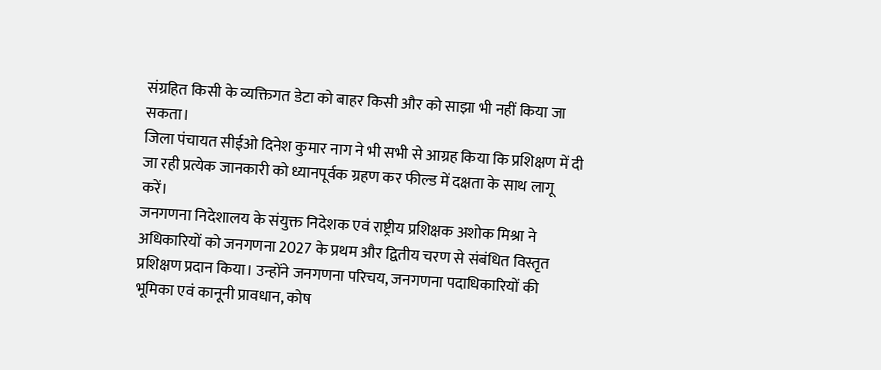संग्रहित किसी के व्यक्तिगत डेटा को बाहर किसी और को साझा भी नहीं किया जा सकता।
जिला पंचायत सीईओ दिनेश कुमार नाग ने भी सभी से आग्रह किया कि प्रशिक्षण में दी जा रही प्रत्येक जानकारी को ध्यानपूर्वक ग्रहण कर फील्ड में दक्षता के साथ लागू करें।
जनगणना निदेशालय के संयुक्त निदेशक एवं राष्ट्रीय प्रशिक्षक अशोक मिश्रा ने अधिकारियों को जनगणना 2027 के प्रथम और द्वितीय चरण से संबंधित विस्तृत प्रशिक्षण प्रदान किया। उन्होंने जनगणना परिचय, जनगणना पदाधिकारियों की भूमिका एवं कानूनी प्रावधान, कोष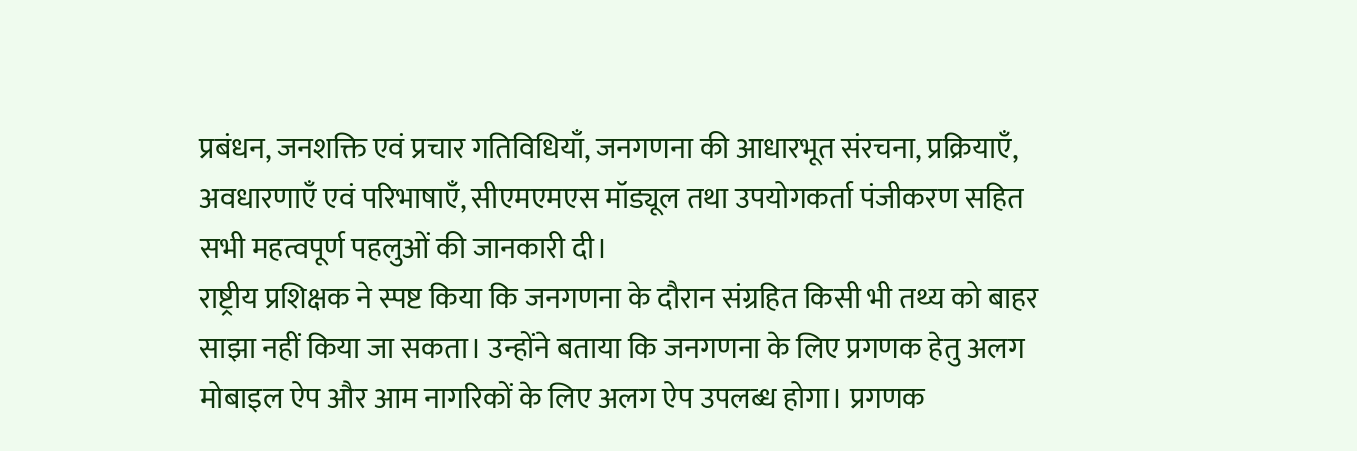प्रबंधन, जनशक्ति एवं प्रचार गतिविधियाँ, जनगणना की आधारभूत संरचना, प्रक्रियाएँ, अवधारणाएँ एवं परिभाषाएँ, सीएमएमएस मॉड्यूल तथा उपयोगकर्ता पंजीकरण सहित सभी महत्वपूर्ण पहलुओं की जानकारी दी।
राष्ट्रीय प्रशिक्षक ने स्पष्ट किया कि जनगणना के दौरान संग्रहित किसी भी तथ्य को बाहर साझा नहीं किया जा सकता। उन्होंने बताया कि जनगणना के लिए प्रगणक हेतु अलग मोबाइल ऐप और आम नागरिकों के लिए अलग ऐप उपलब्ध होगा। प्रगणक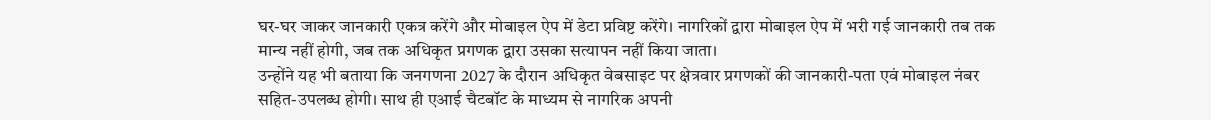घर-घर जाकर जानकारी एकत्र करेंगे और मोबाइल ऐप में डेटा प्रविष्ट करेंगे। नागरिकों द्वारा मोबाइल ऐप में भरी गई जानकारी तब तक मान्य नहीं होगी, जब तक अधिकृत प्रगणक द्वारा उसका सत्यापन नहीं किया जाता।
उन्होंने यह भी बताया कि जनगणना 2027 के दौरान अधिकृत वेबसाइट पर क्षेत्रवार प्रगणकों की जानकारी-पता एवं मोबाइल नंबर सहित-उपलब्ध होगी। साथ ही एआई चैटबॉट के माध्यम से नागरिक अपनी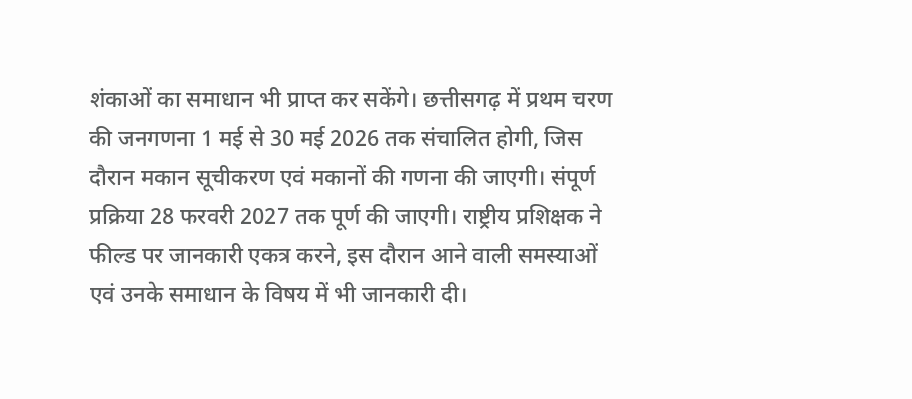शंकाओं का समाधान भी प्राप्त कर सकेंगे। छत्तीसगढ़ में प्रथम चरण की जनगणना 1 मई से 30 मई 2026 तक संचालित होगी, जिस दौरान मकान सूचीकरण एवं मकानों की गणना की जाएगी। संपूर्ण प्रक्रिया 28 फरवरी 2027 तक पूर्ण की जाएगी। राष्ट्रीय प्रशिक्षक ने फील्ड पर जानकारी एकत्र करने, इस दौरान आने वाली समस्याओं एवं उनके समाधान के विषय में भी जानकारी दी।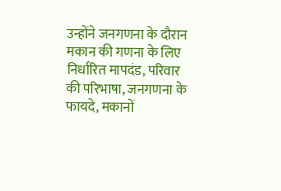उन्होंने जनगणना के दौरान मकान की गणना के लिए निर्धारित मापदंड, परिवार की परिभाषा, जनगणना के फायदे, मकानों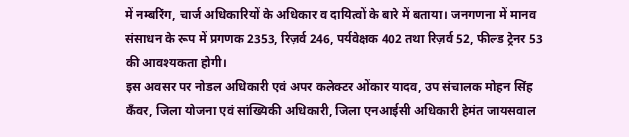में नम्बरिंग, चार्ज अधिकारियों के अधिकार व दायित्वों के बारे में बताया। जनगणना में मानव संसाधन के रूप में प्रगणक 2353, रिज़र्व 246, पर्यवेक्षक 402 तथा रिज़र्व 52, फील्ड ट्रेनर 53 की आवश्यकता होगी।
इस अवसर पर नोडल अधिकारी एवं अपर कलेक्टर ओंकार यादव, उप संचालक मोहन सिंह कँवर, जिला योजना एवं सांख्यिकी अधिकारी, जिला एनआईसी अधिकारी हेमंत जायसवाल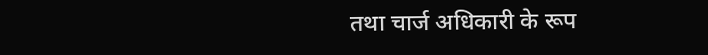तथा चार्ज अधिकारी के रूप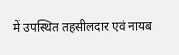में उपस्थित तहसीलदार एवं नायब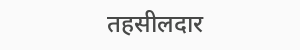तहसीलदार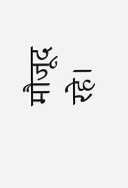मौजूद रहे।